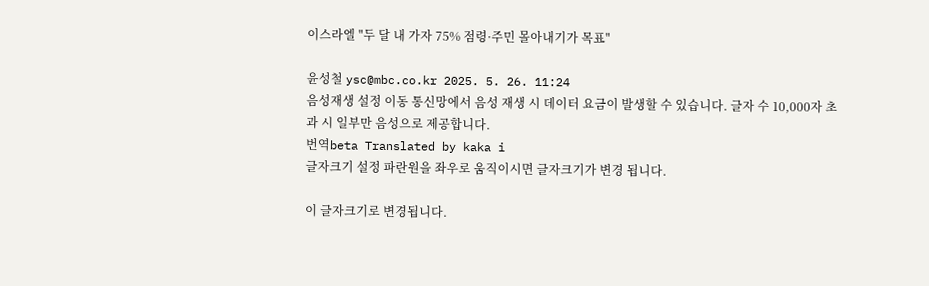이스라엘 "두 달 내 가자 75% 점령·주민 몰아내기가 목표"

윤성철 ysc@mbc.co.kr 2025. 5. 26. 11:24
음성재생 설정 이동 통신망에서 음성 재생 시 데이터 요금이 발생할 수 있습니다. 글자 수 10,000자 초과 시 일부만 음성으로 제공합니다.
번역beta Translated by kaka i
글자크기 설정 파란원을 좌우로 움직이시면 글자크기가 변경 됩니다.

이 글자크기로 변경됩니다.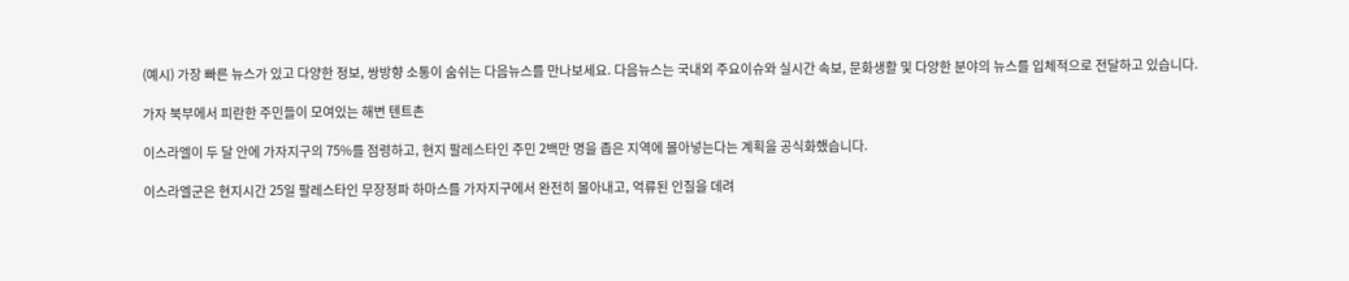(예시) 가장 빠른 뉴스가 있고 다양한 정보, 쌍방향 소통이 숨쉬는 다음뉴스를 만나보세요. 다음뉴스는 국내외 주요이슈와 실시간 속보, 문화생활 및 다양한 분야의 뉴스를 입체적으로 전달하고 있습니다.

가자 북부에서 피란한 주민들이 모여있는 해변 텐트촌

이스라엘이 두 달 안에 가자지구의 75%를 점령하고, 현지 팔레스타인 주민 2백만 명을 좁은 지역에 몰아넣는다는 계획을 공식화했습니다.

이스라엘군은 현지시간 25일 팔레스타인 무장정파 하마스를 가자지구에서 완전히 몰아내고, 억류된 인질을 데려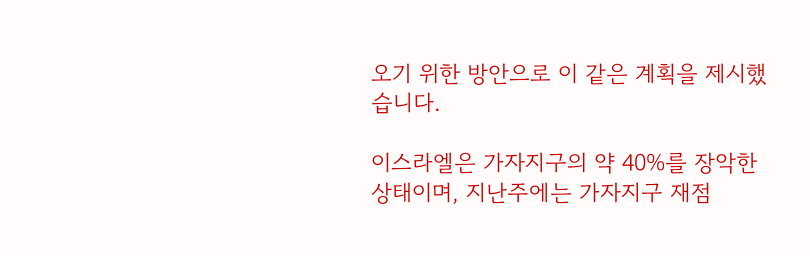오기 위한 방안으로 이 같은 계획을 제시했습니다.

이스라엘은 가자지구의 약 40%를 장악한 상태이며, 지난주에는 가자지구 재점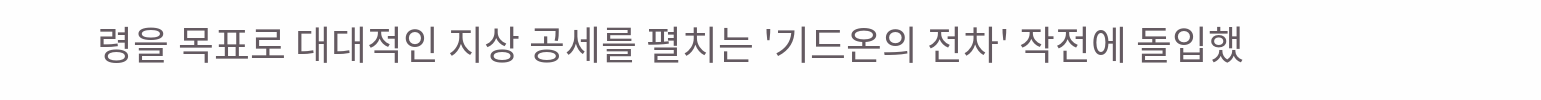령을 목표로 대대적인 지상 공세를 펼치는 '기드온의 전차' 작전에 돌입했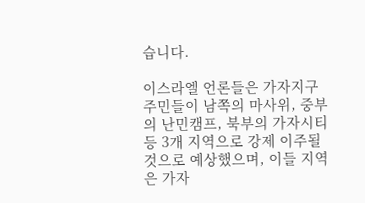습니다.

이스라엘 언론들은 가자지구 주민들이 남쪽의 마사위, 중부의 난민캠프, 북부의 가자시티 등 3개 지역으로 강제 이주될 것으로 예상했으며, 이들 지역은 가자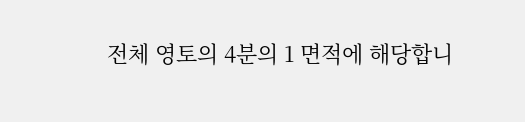전체 영토의 4분의 1 면적에 해당합니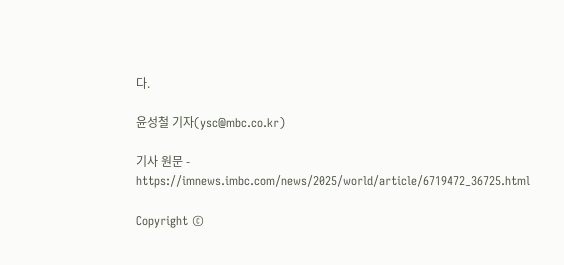다.

윤성철 기자(ysc@mbc.co.kr)

기사 원문 - https://imnews.imbc.com/news/2025/world/article/6719472_36725.html

Copyright ©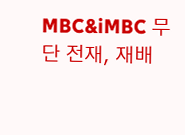MBC&iMBC 무단 전재, 재배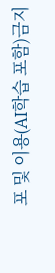포 및 이용(AI학습 포함)금지